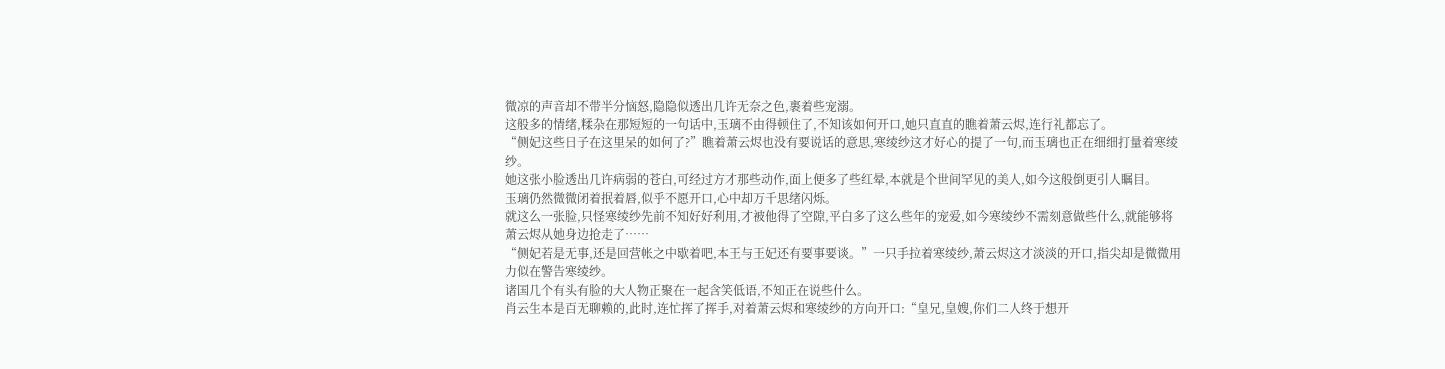微凉的声音却不带半分恼怒,隐隐似透出几许无奈之色,裹着些宠溺。
这般多的情绪,糅杂在那短短的一句话中,玉璃不由得顿住了,不知该如何开口,她只直直的瞧着萧云烬,连行礼都忘了。
“侧妃这些日子在这里呆的如何了?”瞧着萧云烬也没有要说话的意思,寒绫纱这才好心的提了一句,而玉璃也正在细细打量着寒绫纱。
她这张小脸透出几许病弱的苍白,可经过方才那些动作,面上便多了些红晕,本就是个世间罕见的美人,如今这般倒更引人瞩目。
玉璃仍然微微闭着抿着唇,似乎不愿开口,心中却万千思绪闪烁。
就这么一张脸,只怪寒绫纱先前不知好好利用,才被他得了空隙,平白多了这么些年的宠爱,如今寒绫纱不需刻意做些什么,就能够将萧云烬从她身边抢走了……
“侧妃若是无事,还是回营帐之中歇着吧,本王与王妃还有要事要谈。”一只手拉着寒绫纱,萧云烬这才淡淡的开口,指尖却是微微用力似在警告寒绫纱。
诸国几个有头有脸的大人物正聚在一起含笑低语,不知正在说些什么。
肖云生本是百无聊赖的,此时,连忙挥了挥手,对着萧云烬和寒绫纱的方向开口:“皇兄,皇嫂,你们二人终于想开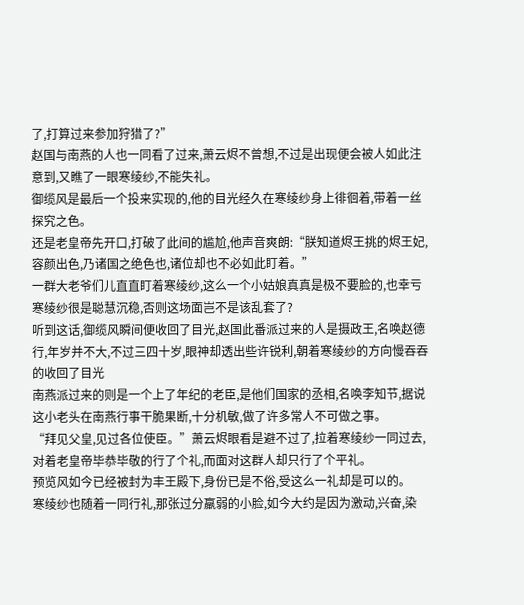了,打算过来参加狩猎了?”
赵国与南燕的人也一同看了过来,萧云烬不曾想,不过是出现便会被人如此注意到,又瞧了一眼寒绫纱,不能失礼。
御缆风是最后一个投来实现的,他的目光经久在寒绫纱身上徘徊着,带着一丝探究之色。
还是老皇帝先开口,打破了此间的尴尬,他声音爽朗:“朕知道烬王挑的烬王妃,容颜出色,乃诸国之绝色也,诸位却也不必如此盯着。”
一群大老爷们儿直直盯着寒绫纱,这么一个小姑娘真真是极不要脸的,也幸亏寒绫纱很是聪慧沉稳,否则这场面岂不是该乱套了?
听到这话,御缆风瞬间便收回了目光,赵国此番派过来的人是摄政王,名唤赵德行,年岁并不大,不过三四十岁,眼神却透出些许锐利,朝着寒绫纱的方向慢吞吞的收回了目光
南燕派过来的则是一个上了年纪的老臣,是他们国家的丞相,名唤李知节,据说这小老头在南燕行事干脆果断,十分机敏,做了许多常人不可做之事。
“拜见父皇,见过各位使臣。”萧云烬眼看是避不过了,拉着寒绫纱一同过去,对着老皇帝毕恭毕敬的行了个礼,而面对这群人却只行了个平礼。
预览风如今已经被封为丰王殿下,身份已是不俗,受这么一礼却是可以的。
寒绫纱也随着一同行礼,那张过分羸弱的小脸,如今大约是因为激动,兴奋,染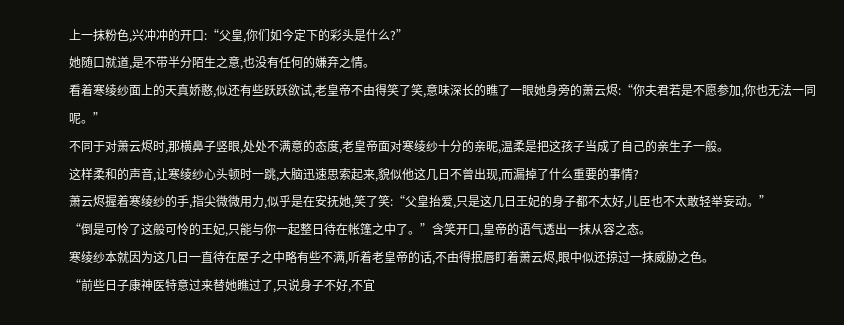上一抹粉色,兴冲冲的开口:“父皇,你们如今定下的彩头是什么?”
她随口就道,是不带半分陌生之意,也没有任何的嫌弃之情。
看着寒绫纱面上的天真娇憨,似还有些跃跃欲试,老皇帝不由得笑了笑,意味深长的瞧了一眼她身旁的萧云烬:“你夫君若是不愿参加,你也无法一同呢。”
不同于对萧云烬时,那横鼻子竖眼,处处不满意的态度,老皇帝面对寒绫纱十分的亲昵,温柔是把这孩子当成了自己的亲生子一般。
这样柔和的声音,让寒绫纱心头顿时一跳,大脑迅速思索起来,貌似他这几日不曾出现,而漏掉了什么重要的事情?
萧云烬握着寒绫纱的手,指尖微微用力,似乎是在安抚她,笑了笑:“父皇抬爱,只是这几日王妃的身子都不太好,儿臣也不太敢轻举妄动。”
“倒是可怜了这般可怜的王妃,只能与你一起整日待在帐篷之中了。”含笑开口,皇帝的语气透出一抹从容之态。
寒绫纱本就因为这几日一直待在屋子之中略有些不满,听着老皇帝的话,不由得抿唇盯着萧云烬,眼中似还掠过一抹威胁之色。
“前些日子康神医特意过来替她瞧过了,只说身子不好,不宜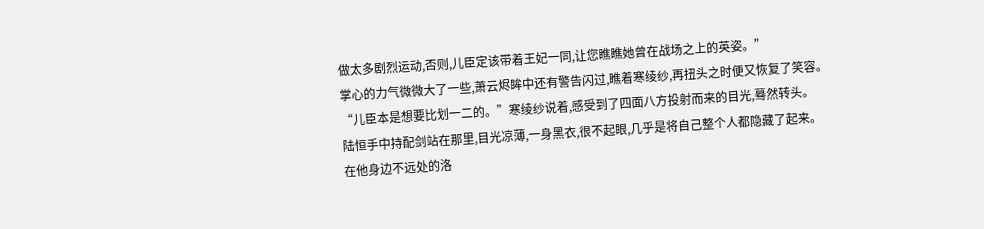做太多剧烈运动,否则,儿臣定该带着王妃一同,让您瞧瞧她曾在战场之上的英姿。”
掌心的力气微微大了一些,萧云烬眸中还有警告闪过,瞧着寒绫纱,再扭头之时便又恢复了笑容。
“儿臣本是想要比划一二的。”寒绫纱说着,感受到了四面八方投射而来的目光,蓦然转头。
陆恒手中持配剑站在那里,目光凉薄,一身黑衣,很不起眼,几乎是将自己整个人都隐藏了起来。
在他身边不远处的洛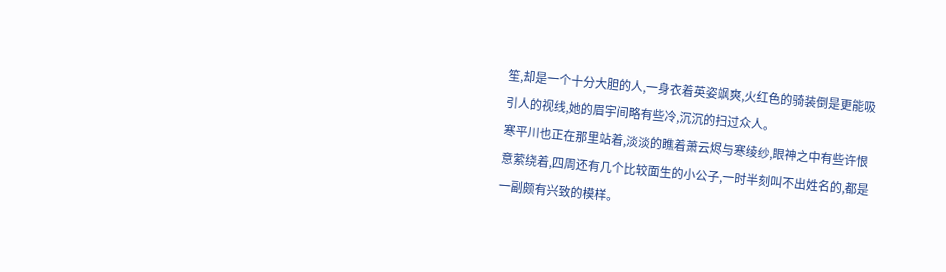笙,却是一个十分大胆的人,一身衣着英姿飒爽,火红色的骑装倒是更能吸引人的视线,她的眉宇间略有些冷,沉沉的扫过众人。
寒平川也正在那里站着,淡淡的瞧着萧云烬与寒绫纱,眼神之中有些许恨意萦绕着,四周还有几个比较面生的小公子,一时半刻叫不出姓名的,都是一副颇有兴致的模样。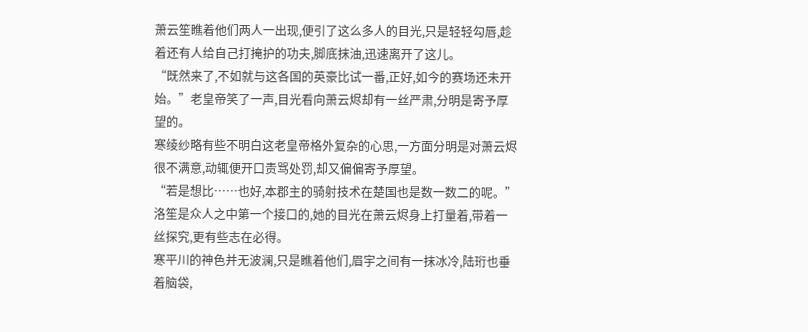萧云笙瞧着他们两人一出现,便引了这么多人的目光,只是轻轻勾唇,趁着还有人给自己打掩护的功夫,脚底抹油,迅速离开了这儿。
“既然来了,不如就与这各国的英豪比试一番,正好,如今的赛场还未开始。”老皇帝笑了一声,目光看向萧云烬却有一丝严肃,分明是寄予厚望的。
寒绫纱略有些不明白这老皇帝格外复杂的心思,一方面分明是对萧云烬很不满意,动辄便开口责骂处罚,却又偏偏寄予厚望。
“若是想比……也好,本郡主的骑射技术在楚国也是数一数二的呢。”洛笙是众人之中第一个接口的,她的目光在萧云烬身上打量着,带着一丝探究,更有些志在必得。
寒平川的神色并无波澜,只是瞧着他们,眉宇之间有一抹冰冷,陆珩也垂着脑袋,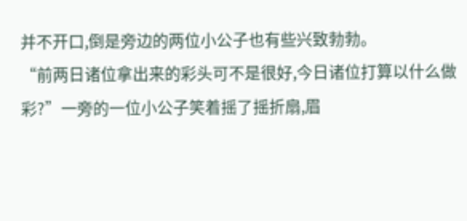并不开口,倒是旁边的两位小公子也有些兴致勃勃。
“前两日诸位拿出来的彩头可不是很好,今日诸位打算以什么做彩?”一旁的一位小公子笑着摇了摇折扇,眉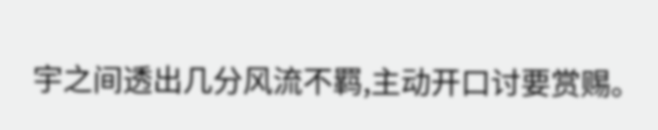宇之间透出几分风流不羁,主动开口讨要赏赐。